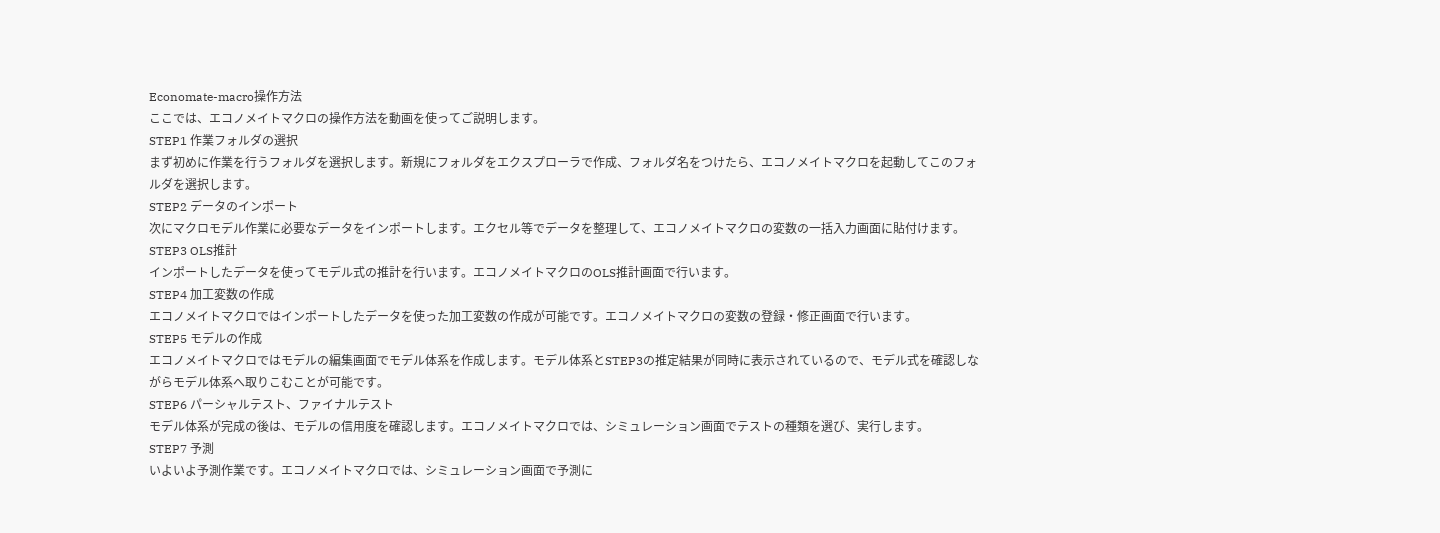Economate-macro操作方法
ここでは、エコノメイトマクロの操作方法を動画を使ってご説明します。
STEP1 作業フォルダの選択
まず初めに作業を行うフォルダを選択します。新規にフォルダをエクスプローラで作成、フォルダ名をつけたら、エコノメイトマクロを起動してこのフォルダを選択します。
STEP2 データのインポート
次にマクロモデル作業に必要なデータをインポートします。エクセル等でデータを整理して、エコノメイトマクロの変数の一括入力画面に貼付けます。
STEP3 OLS推計
インポートしたデータを使ってモデル式の推計を行います。エコノメイトマクロのOLS推計画面で行います。
STEP4 加工変数の作成
エコノメイトマクロではインポートしたデータを使った加工変数の作成が可能です。エコノメイトマクロの変数の登録・修正画面で行います。
STEP5 モデルの作成
エコノメイトマクロではモデルの編集画面でモデル体系を作成します。モデル体系とSTEP3の推定結果が同時に表示されているので、モデル式を確認しながらモデル体系へ取りこむことが可能です。
STEP6 パーシャルテスト、ファイナルテスト
モデル体系が完成の後は、モデルの信用度を確認します。エコノメイトマクロでは、シミュレーション画面でテストの種類を選び、実行します。
STEP7 予測
いよいよ予測作業です。エコノメイトマクロでは、シミュレーション画面で予測に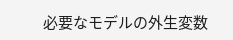必要なモデルの外生変数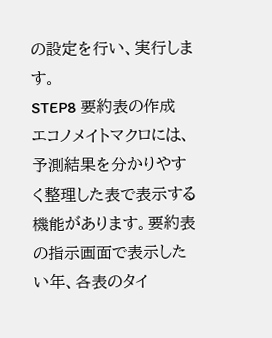の設定を行い、実行します。
STEP8 要約表の作成
エコノメイトマクロには、予測結果を分かりやすく整理した表で表示する機能があります。要約表の指示画面で表示したい年、各表のタイ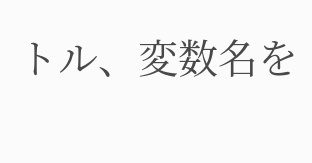トル、変数名を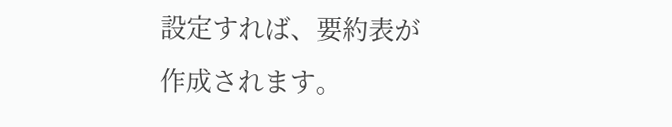設定すれば、要約表が作成されます。